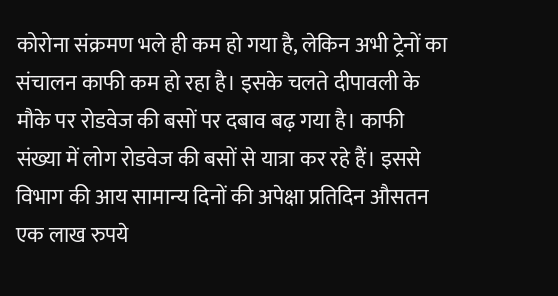कोरोना संक्रमण भले ही कम हो गया है, लेकिन अभी ट्रेनों का संचालन काफी कम हो रहा है। इसके चलते दीपावली के मौके पर रोडवेज की बसों पर दबाव बढ़ गया है। काफी संख्या में लोग रोडवेज की बसों से यात्रा कर रहे हैं। इससे विभाग की आय सामान्य दिनों की अपेक्षा प्रतिदिन औसतन एक लाख रुपये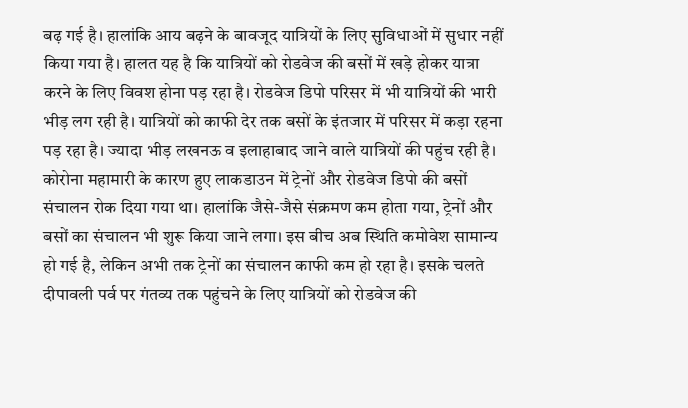बढ़ गई है। हालांकि आय बढ़ने के बावजूद यात्रियों के लिए सुविधाओं में सुधार नहीं किया गया है। हालत यह है कि यात्रियों को रोडवेज की बसों में खड़े होकर यात्रा करने के लिए विवश होना पड़ रहा है। रोडवेज डिपो परिसर में भी यात्रियों की भारी भीड़ लग रही है। यात्रियों को काफी देर तक बसों के इंतजार में परिसर में कड़ा रहना पड़ रहा है। ज्यादा भीड़ लखनऊ व इलाहाबाद जाने वाले यात्रियों की पहुंच रही है।
कोरोना महामारी के कारण हुए लाकडाउन में ट्रेनों और रोडवेज डिपो की बसों संचालन रोक दिया गया था। हालांकि जैसे-जैसे संक्रमण कम होता गया, ट्रेनों और बसों का संचालन भी शुरू किया जाने लगा। इस बीच अब स्थिति कमोवेश सामान्य हो गई है, लेकिन अभी तक ट्रेनों का संचालन काफी कम हो रहा है। इसके चलते दीपावली पर्व पर गंतव्य तक पहुंचने के लिए यात्रियों को रोडवेज की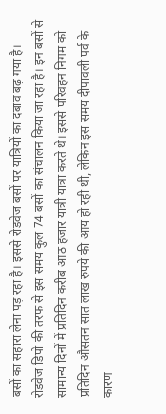बसों का सहारा लेना पड़ रहा है। इससे रोडवेज बसों पर यात्रियों का दबाव बढ़ गया है। रोडवेज डिपो की तरफ से इस समय कुल 74 बसों का संचालन किया जा रहा है। इन बसों से सामान्य दिनों में प्रतिदिन करीब आठ हजार यात्री यात्रा करते थे। इससे परिवहन निगम को प्रतिदिन औसतन सात लाख रुपये की आय हो रही थी, लेकिन इस समय दीपावली पर्व के कारण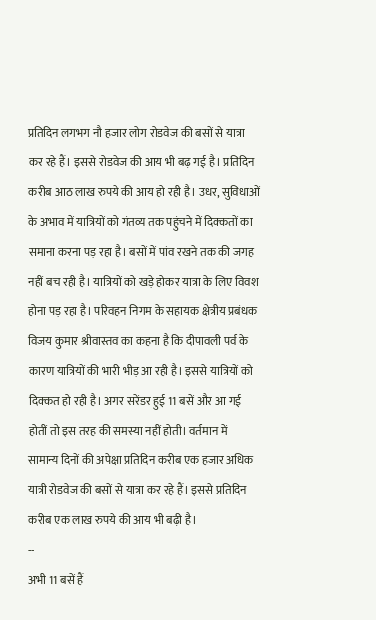प्रतिदिन लगभग नौ हजार लोग रोडवेज की बसों से यात्रा कर रहे हैं। इससे रोडवेज की आय भी बढ़ गई है। प्रतिदिन करीब आठ लाख रुपये की आय हो रही है। उधर, सुविधाओं के अभाव में यात्रियों को गंतव्य तक पहुंचने में दिक्कतों का समाना करना पड़ रहा है। बसों में पांव रखने तक की जगह नहीं बच रही है। यात्रियों को खड़े होकर यात्रा के लिए विवश होना पड़ रहा है। परिवहन निगम के सहायक क्षेत्रीय प्रबंधक विजय कुमार श्रीवास्तव का कहना है कि दीपावली पर्व के कारण यात्रियों की भारी भीड़ आ रही है। इससे यात्रियों को दिक्कत हो रही है। अगर सरेंडर हुई 11 बसें और आ गई होतीं तो इस तरह की समस्या नहीं होती। वर्तमान में सामान्य दिनों की अपेक्षा प्रतिदिन करीब एक हजार अधिक यात्री रोडवेज की बसों से यात्रा कर रहे हैं। इससे प्रतिदिन करीब एक लाख रुपये की आय भी बढ़ी है।
--
अभी 11 बसें हैं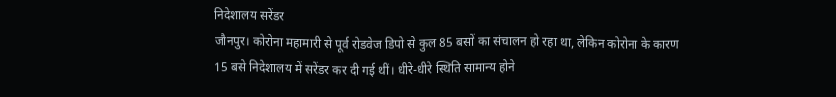निदेशालय सरेंडर
जौनपुर। कोरोना महामारी से पूर्व रोडवेज डिपो से कुल 85 बसों का संचालन हो रहा था, लेकिन कोरोना के कारण 15 बसे निदेशालय में सरेंडर कर दी गई थीं। धीरे-धीरे स्थिति सामान्य होने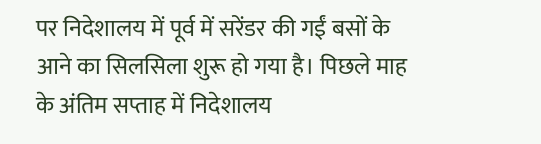पर निदेशालय में पूर्व में सरेंडर की गईं बसों के आने का सिलसिला शुरू हो गया है। पिछले माह के अंतिम सप्ताह में निदेशालय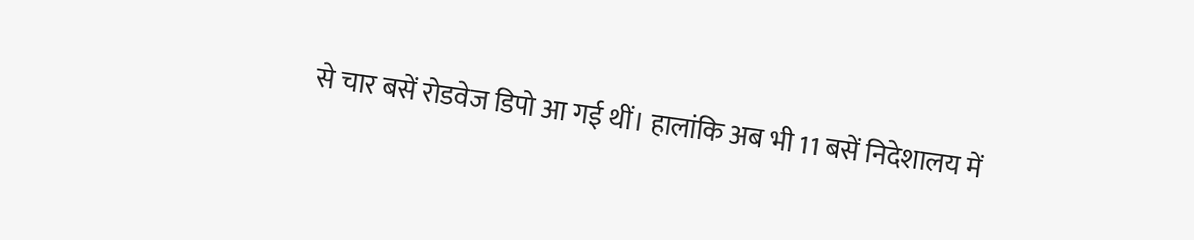से चार बसें रोडवेज डिपो आ गई थीं। हालांकि अब भी 11 बसें निदेशालय में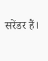सरेंडर हैं।